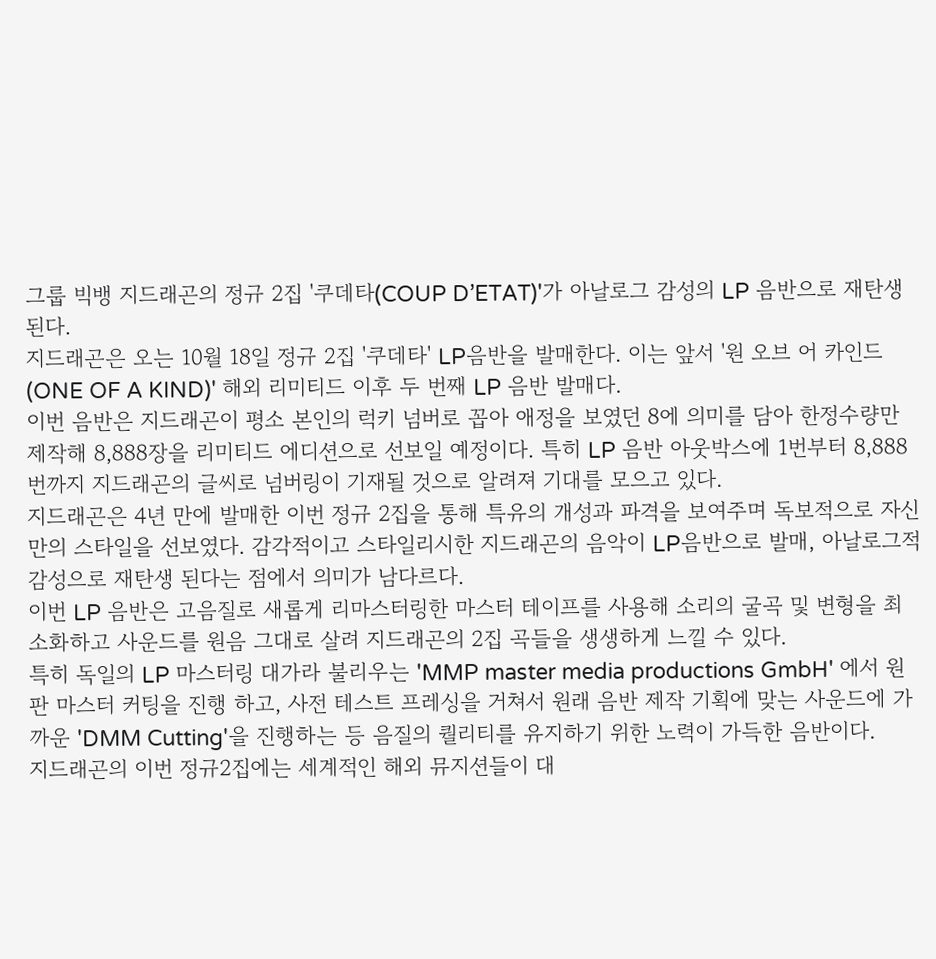그룹 빅뱅 지드래곤의 정규 2집 '쿠데타(COUP D’ETAT)'가 아날로그 감성의 LP 음반으로 재탄생 된다.
지드래곤은 오는 10월 18일 정규 2집 '쿠데타' LP음반을 발매한다. 이는 앞서 '원 오브 어 카인드(ONE OF A KIND)' 해외 리미티드 이후 두 번째 LP 음반 발매다.
이번 음반은 지드래곤이 평소 본인의 럭키 넘버로 꼽아 애정을 보였던 8에 의미를 담아 한정수량만 제작해 8,888장을 리미티드 에디션으로 선보일 예정이다. 특히 LP 음반 아웃박스에 1번부터 8,888번까지 지드래곤의 글씨로 넘버링이 기재될 것으로 알려져 기대를 모으고 있다.
지드래곤은 4년 만에 발매한 이번 정규 2집을 통해 특유의 개성과 파격을 보여주며 독보적으로 자신만의 스타일을 선보였다. 감각적이고 스타일리시한 지드래곤의 음악이 LP음반으로 발매, 아날로그적 감성으로 재탄생 된다는 점에서 의미가 남다르다.
이번 LP 음반은 고음질로 새롭게 리마스터링한 마스터 테이프를 사용해 소리의 굴곡 및 변형을 최소화하고 사운드를 원음 그대로 살려 지드래곤의 2집 곡들을 생생하게 느낄 수 있다.
특히 독일의 LP 마스터링 대가라 불리우는 'MMP master media productions GmbH' 에서 원판 마스터 커팅을 진행 하고, 사전 테스트 프레싱을 거쳐서 원래 음반 제작 기획에 맞는 사운드에 가까운 'DMM Cutting'을 진행하는 등 음질의 퀄리티를 유지하기 위한 노력이 가득한 음반이다.
지드래곤의 이번 정규2집에는 세계적인 해외 뮤지션들이 대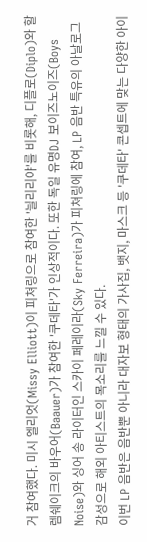거 참여했다. 미시 엘리엇(Missy Elliott)이 피쳐링으로 참여한 '늴리리야'를 비롯해, 디플로(Diplo)와 할렘쉐이크의 바우어(Baauer)가 참여한 '쿠데타'가 인상적이다. 또한 독일 유명DJ 보이즈노이즈(Boys Noise)와 싱어 송 라이터인 스카이 페레이라(Sky Ferreira)가 피쳐링에 참여, LP 음반 특유의 아날로그 감성으로 해외 아티스트의 목소리를 느낄 수 있다.
이번 LP 음반은 음반뿐 아니라 대자보 형태의 가사집, 뱃지, 마스크 등 '쿠데타' 콘셉트에 맞는 다양한 아이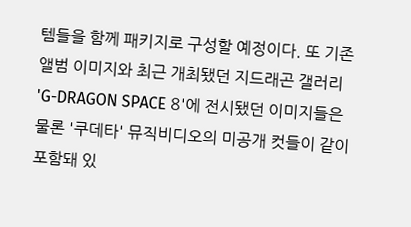템들을 함께 패키지로 구성할 예정이다. 또 기존 앨범 이미지와 최근 개최됐던 지드래곤 갤러리 'G-DRAGON SPACE 8'에 전시됐던 이미지들은 물론 '쿠데타' 뮤직비디오의 미공개 컷들이 같이 포함돼 있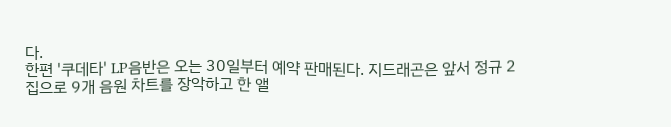다.
한편 '쿠데타' LP음반은 오는 30일부터 예약 판매된다. 지드래곤은 앞서 정규 2집으로 9개 음원 차트를 장악하고 한 앨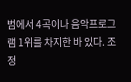범에서 4곡이나 음악프로그램 1위를 차지한 바 있다. 조정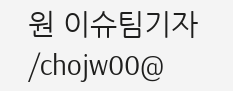원 이슈팀기자 /chojw00@